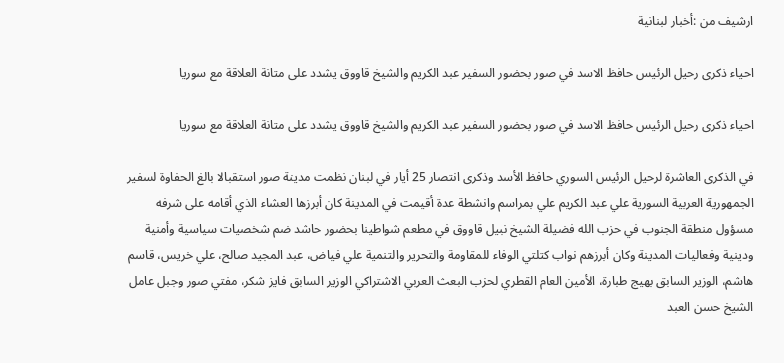ارشيف من :أخبار لبنانية

احياء ذكرى رحيل الرئيس حافظ الاسد في صور بحضور السفير عبد الكريم والشيخ قاووق يشدد على متانة العلاقة مع سوريا

احياء ذكرى رحيل الرئيس حافظ الاسد في صور بحضور السفير عبد الكريم والشيخ قاووق يشدد على متانة العلاقة مع سوريا

في الذكرى العاشرة لرحيل الرئيس السوري حافظ الأسد وذكرى انتصار 25 أيار في لبنان نظمت مدينة صور استقبالا بالغ الحفاوة لسفير الجمهورية العربية السورية علي عبد الكريم علي بمراسم وانشطة عدة أقيمت في المدينة كان أبرزها العشاء الذي أقامه على شرفه مسؤول منطقة الجنوب في حزب الله فضيلة الشيخ نبيل قاووق في مطعم شواطينا بحضور حاشد ضم شخصيات سياسية وأمنية ودينية وفعاليات المدينة وكان أبرزهم نواب كتلتي الوفاء للمقاومة والتحرير والتنمية علي فياض، عبد المجيد صالح، علي خريس، قاسم هاشم، الوزير السابق بهيج طبارة، الأمين العام القطري لحزب البعث العربي الاشتراكي الوزير السابق فايز شكر، مفتي صور وجبل عامل الشيخ حسن العبد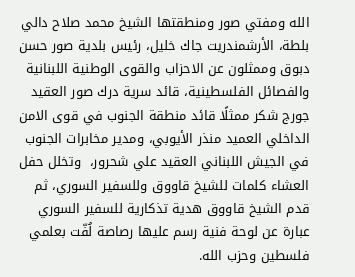الله ومفتي صور ومنطقتها الشيخ محمد صلاح دالي بلطة، الأرشمندريت جاك خليل، رئيس بلدية صور حسن دبوق وممثلون عن الاحزاب والقوى الوطنية اللبنانية والفصائل الفلسطينية، قائد سرية درك صور العقيد جورج شكر ممثلًا قائد منطقة الجنوب في قوى الامن الداخلي العميد منذر الأيوبي، ومدير مخابرات الجنوب في الجيش اللبناني العقيد علي شحرور،  وتخلل حفل العشاء كلمات للشيخ قاووق وللسفير السوري، ثم قدم الشيخ قاووق هدية تذكارية للسفير السوري عبارة عن لوحة فنية رسم عليها رصاصة لُفّت بعلمي فلسطين وحزب الله.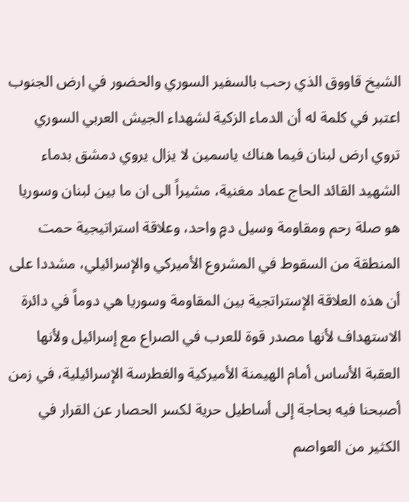الشيخ قاووق الذي رحب بالسفير السوري والحضور في ارض الجنوب اعتبر في كلمة له أن الدماء الزكية لشهداء الجيش العربي السوري تروي ارض لبنان فيما هناك ياسمين لا يزال يروي دمشق بدماء الشهيد القائد الحاج عماد مغنية، مشيراً الى ان ما بين لبنان وسوريا هو صلة رحم ومقاومة وسيل دمٍ واحد، وعلاقة استراتيجية حمت المنطقة من السقوط في المشروع الأميركي والإسرائيلي، مشددا على أن هذه العلاقة الإستراتجية بين المقاومة وسوريا هي دوماً في دائرة الاستهداف لأنها مصدر قوة للعرب في الصراع مع إسرائيل ولأنها العقبة الأساس أمام الهيمنة الأميركية والغطرسة الإسرائيلية، في زمن أصبحنا فيه بحاجة إلى أساطيل حرية لكسر الحصار عن القرار في الكثير من العواصم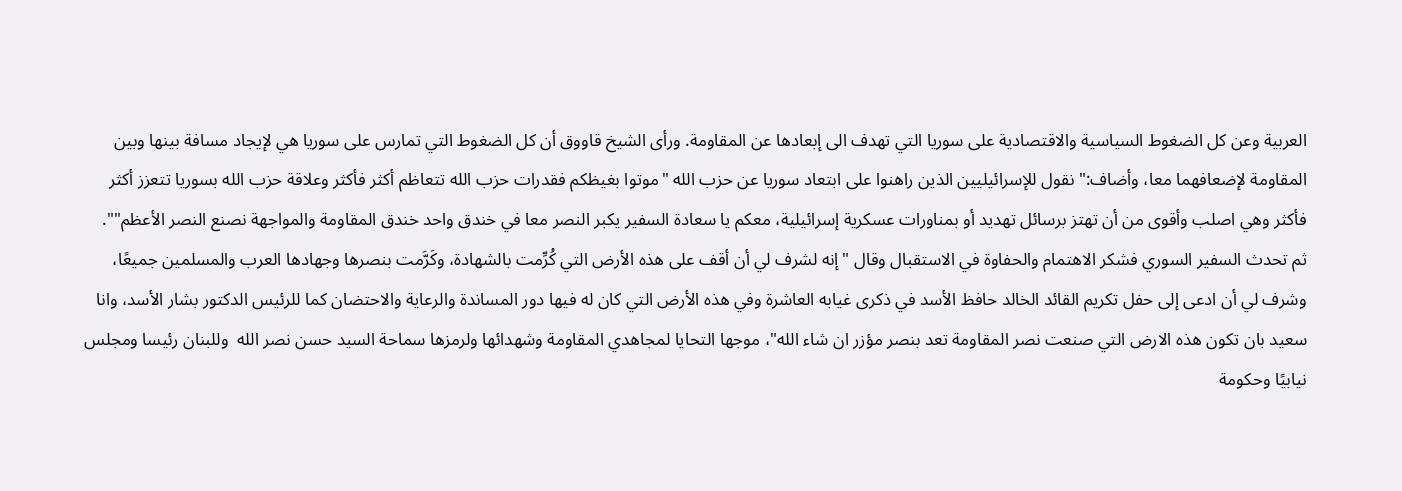العربية وعن كل الضغوط السياسية والاقتصادية على سوريا التي تهدف الى إبعادها عن المقاومة. ورأى الشيخ قاووق أن كل الضغوط التي تمارس على سوريا هي لإيجاد مسافة بينها وبين المقاومة لإضعافهما معا، وأضاف:" نقول للإسرائيليين الذين راهنوا على ابتعاد سوريا عن حزب الله "موتوا بغيظكم فقدرات حزب الله تتعاظم أكثر فأكثر وعلاقة حزب الله بسوريا تتعزز أكثر فأكثر وهي اصلب وأقوى من أن تهتز برسائل تهديد أو بمناورات عسكرية إسرائيلية، معكم يا سعادة السفير يكبر النصر معا في خندق واحد خندق المقاومة والمواجهة نصنع النصر الأعظم"".
ثم تحدث السفير السوري فشكر الاهتمام والحفاوة في الاستقبال وقال "إنه لشرف لي أن أقف على هذه الأرض التي كُرِّمت بالشهادة، وكَرَّمت بنصرها وجهادها العرب والمسلمين جميعًا، وشرف لي أن ادعى إلى حفل تكريم القائد الخالد حافظ الأسد في ذكرى غيابه العاشرة وفي هذه الأرض التي كان له فيها دور المساندة والرعاية والاحتضان كما للرئيس الدكتور بشار الأسد، وانا سعيد بان تكون هذه الارض التي صنعت نصر المقاومة تعد بنصر مؤزر ان شاء الله"، موجها التحايا لمجاهدي المقاومة وشهدائها ولرمزها سماحة السيد حسن نصر الله  وللبنان رئيسا ومجلس نيابيًا وحكومة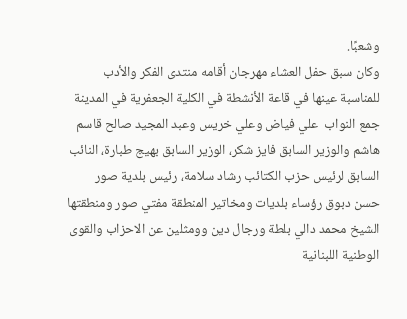وشعبًا.
وكان سبق حفل العشاء مهرجان أقامه منتدى الفكر والأدب للمناسبة عينها في قاعة الأنشطة في الكلية الجعفرية في المدينة جمع النواب  علي فياض وعلي خريس وعبد المجيد صالح قاسم هاشم والوزير السابق فايز شكر، الوزير السابق بهيج طبارة، النائب السابق لرئيس حزب الكتائب رشاد سلامة، رئيس بلدية صور حسن دبوق رؤساء بلديات ومخاتير المنطقة مفتي صور ومنطقتها الشيخ محمد دالي بلطة ورجال دين وومثلين عن الاحزاب والقوى الوطنية اللبنانية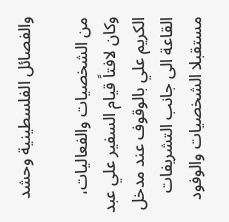والفصائل الفلسطينية وحشد

من الشخصيات والفعاليات، وكان لافتاً قيام السفير علي عبد الكريم علي بالوقوف عند مدخل القاعة الى جانب التشريفات مستقبلا الشخصيات والوفود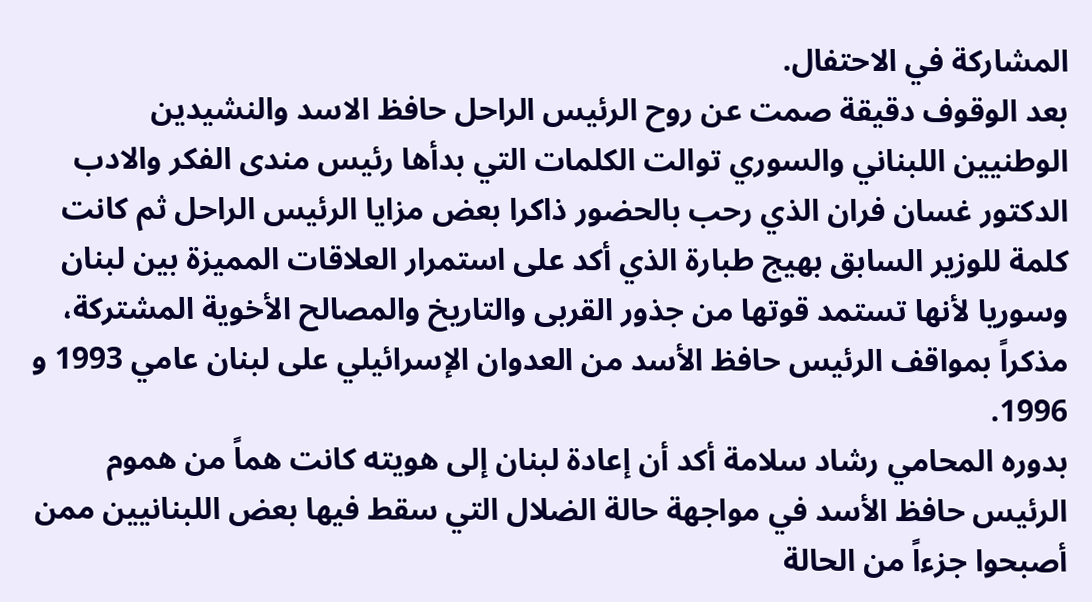المشاركة في الاحتفال.
بعد الوقوف دقيقة صمت عن روح الرئيس الراحل حافظ الاسد والنشيدين الوطنيين اللبناني والسوري توالت الكلمات التي بدأها رئيس مندى الفكر والادب الدكتور غسان فران الذي رحب بالحضور ذاكرا بعض مزايا الرئيس الراحل ثم كانت كلمة للوزير السابق بهيج طبارة الذي أكد على استمرار العلاقات المميزة بين لبنان وسوريا لأنها تستمد قوتها من جذور القربى والتاريخ والمصالح الأخوية المشتركة، مذكراً بمواقف الرئيس حافظ الأسد من العدوان الإسرائيلي على لبنان عامي 1993 و 1996.
بدوره المحامي رشاد سلامة أكد أن إعادة لبنان إلى هويته كانت هماً من هموم الرئيس حافظ الأسد في مواجهة حالة الضلال التي سقط فيها بعض اللبنانيين ممن أصبحوا جزءاً من الحالة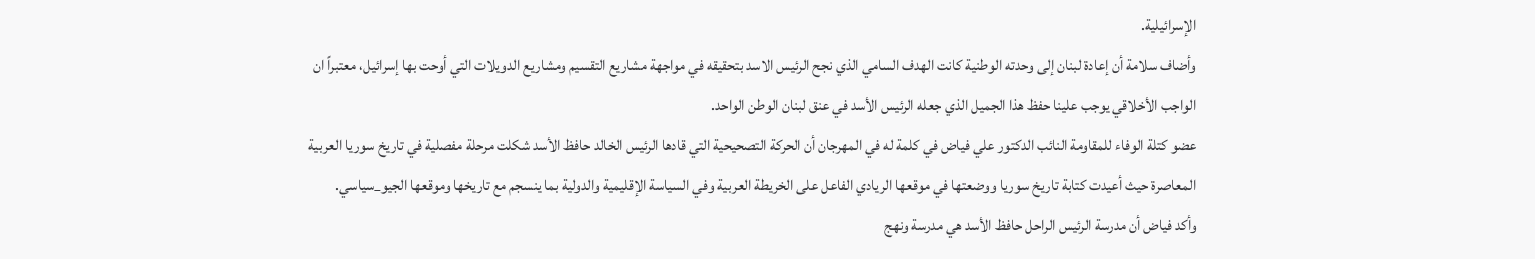الإسرائيلية.
وأضاف سلامة أن إعادة لبنان إلى وحدته الوطنية كانت الهدف السامي الذي نجح الرئيس الاسد بتحقيقه في مواجهة مشاريع التقسيم ومشاريع الدويلات التي أوحت بها إسرائيل، معتبراً ان الواجب الأخلاقي يوجب علينا حفظ هذا الجميل الذي جعله الرئيس الأسد في عنق لبنان الوطن الواحد.
عضو كتلة الوفاء للمقاومة النائب الدكتور علي فياض في كلمة له في المهرجان أن الحركة التصحيحية التي قادها الرئيس الخالد حافظ الأسد شكلت مرحلة مفصلية في تاريخ سوريا العربية المعاصرة حيث أعيدت كتابة تاريخ سوريا ووضعتها في موقعها الريادي الفاعل على الخريطة العربية وفي السياسة الإقليمية والدولية بما ينسجم مع تاريخها وموقعها الجيو_سياسي.
وأكد فياض أن مدرسة الرئيس الراحل حافظ الأسد هي مدرسة ونهج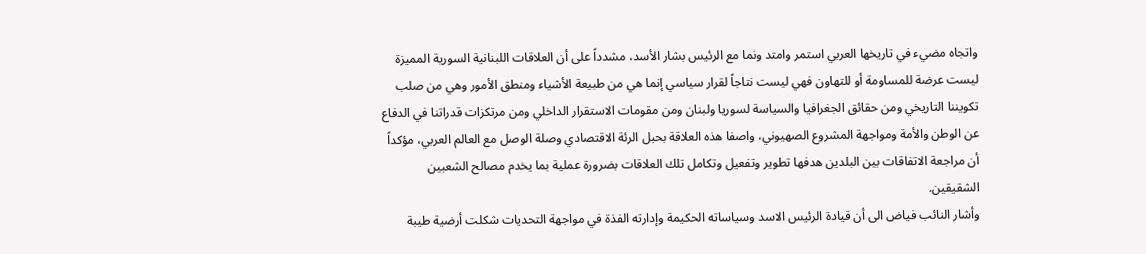واتجاه مضيء في تاريخها العربي استمر وامتد ونما مع الرئيس بشار الأسد، مشدداً على أن العلاقات اللبنانية السورية المميزة ليست عرضة للمساومة أو للتهاون فهي ليست نتاجاً لقرار سياسي إنما هي من طبيعة الأشياء ومنطق الأمور وهي من صلب تكويننا التاريخي ومن حقائق الجغرافيا والسياسة لسوريا ولبنان ومن مقومات الاستقرار الداخلي ومن مرتكزات قدراتنا في الدفاع عن الوطن والأمة ومواجهة المشروع الصهيوني، واصفا هذه العلاقة بحبل الرئة الاقتصادي وصلة الوصل مع العالم العربي، مؤكداً أن مراجعة الاتفاقات بين البلدين هدفها تطوير وتفعيل وتكامل تلك العلاقات بضرورة عملية بما يخدم مصالح الشعبين الشقيقين.
وأشار النائب فياض الى أن قيادة الرئيس الاسد وسياساته الحكيمة وإدارته الفذة في مواجهة التحديات شكلت أرضية طيبة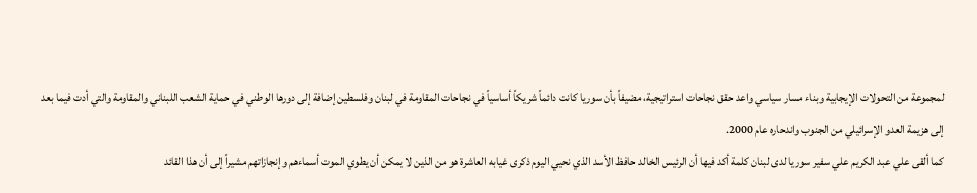لمجموعة من التحولات الإيجابية وبناء مسار سياسي واعد حقق نجاحات استراتيجية، مضيفاً بأن سوريا كانت دائماً شريكاً أساسياً في نجاحات المقاومة في لبنان وفلسطين إضافة إلى دورها الوطني في حماية الشعب اللبناني والمقاومة والتي أدت فيما بعد إلى هزيمة العدو الإسرائيلي من الجنوب واندحاره عام 2000.
كما ألقى علي عبد الكريم علي سفير سوريا لدى لبنان كلمة أكد فيها أن الرئيس الخالد حافظ الأسد الذي نحيي اليوم ذكرى غيابه العاشرة هو من الذين لا يمكن أن يطوي الموت أسماءهم وإنجازاتهم مشيراً إلى أن هذا القائد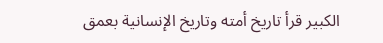الكبير قرأ تاريخ أمته وتاريخ الإنسانية بعمق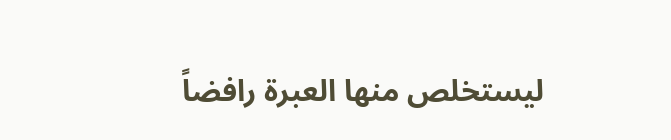ليستخلص منها العبرة رافضاً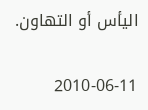اليأس أو التهاون.

2010-06-11